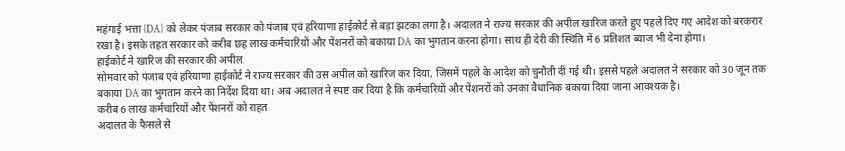महंगाई भत्ता (DA) को लेकर पंजाब सरकार को पंजाब एवं हरियाणा हाईकोर्ट से बड़ा झटका लगा है। अदालत ने राज्य सरकार की अपील खारिज करते हुए पहले दिए गए आदेश को बरकरार रखा है। इसके तहत सरकार को करीब छह लाख कर्मचारियों और पेंशनरों को बकाया DA का भुगतान करना होगा। साथ ही देरी की स्थिति में 6 प्रतिशत ब्याज भी देना होगा।
हाईकोर्ट ने खारिज की सरकार की अपील
सोमवार को पंजाब एवं हरियाणा हाईकोर्ट ने राज्य सरकार की उस अपील को खारिज कर दिया, जिसमें पहले के आदेश को चुनौती दी गई थी। इससे पहले अदालत ने सरकार को 30 जून तक बकाया DA का भुगतान करने का निर्देश दिया था। अब अदालत ने स्पष्ट कर दिया है कि कर्मचारियों और पेंशनरों को उनका वैधानिक बकाया दिया जाना आवश्यक है।
करीब 6 लाख कर्मचारियों और पेंशनरों को राहत
अदालत के फैसले से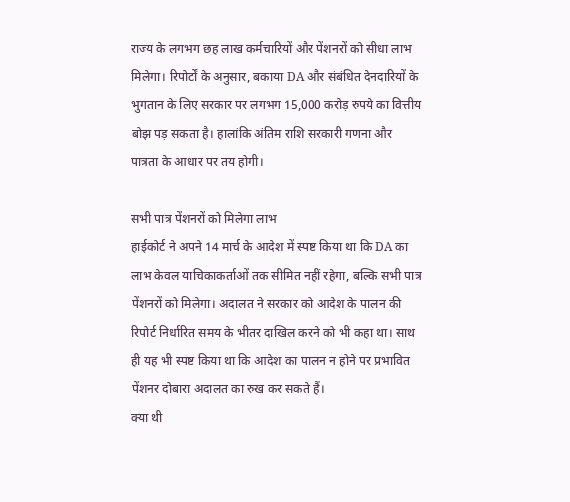राज्य के लगभग छह लाख कर्मचारियों और पेंशनरों को सीधा लाभ मिलेगा। रिपोर्टों के अनुसार, बकाया DA और संबंधित देनदारियों के भुगतान के लिए सरकार पर लगभग 15,000 करोड़ रुपये का वित्तीय बोझ पड़ सकता है। हालांकि अंतिम राशि सरकारी गणना और पात्रता के आधार पर तय होगी।

सभी पात्र पेंशनरों को मिलेगा लाभ
हाईकोर्ट ने अपने 14 मार्च के आदेश में स्पष्ट किया था कि DA का लाभ केवल याचिकाकर्ताओं तक सीमित नहीं रहेगा, बल्कि सभी पात्र पेंशनरों को मिलेगा। अदालत ने सरकार को आदेश के पालन की रिपोर्ट निर्धारित समय के भीतर दाखिल करने को भी कहा था। साथ ही यह भी स्पष्ट किया था कि आदेश का पालन न होने पर प्रभावित पेंशनर दोबारा अदालत का रुख कर सकते हैं।
क्या थी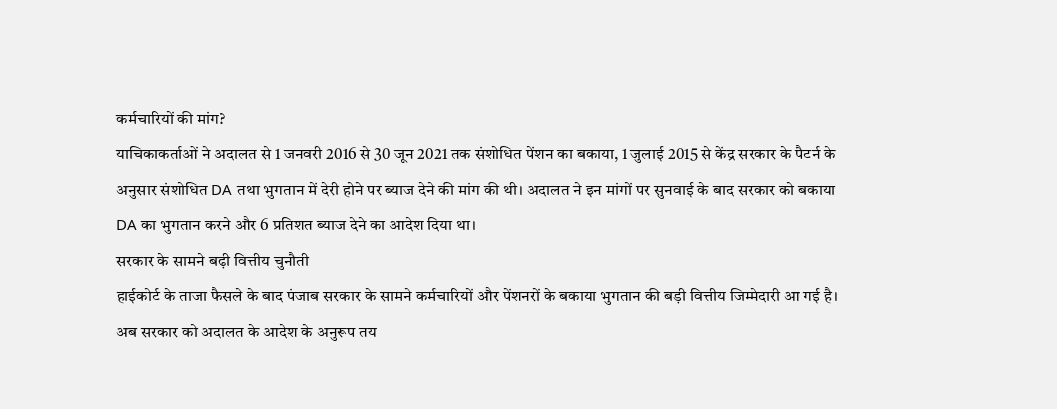कर्मचारियों की मांग?
याचिकाकर्ताओं ने अदालत से 1 जनवरी 2016 से 30 जून 2021 तक संशोधित पेंशन का बकाया, 1 जुलाई 2015 से केंद्र सरकार के पैटर्न के अनुसार संशोधित DA तथा भुगतान में देरी होने पर ब्याज देने की मांग की थी। अदालत ने इन मांगों पर सुनवाई के बाद सरकार को बकाया DA का भुगतान करने और 6 प्रतिशत ब्याज देने का आदेश दिया था।
सरकार के सामने बढ़ी वित्तीय चुनौती
हाईकोर्ट के ताजा फैसले के बाद पंजाब सरकार के सामने कर्मचारियों और पेंशनरों के बकाया भुगतान की बड़ी वित्तीय जिम्मेदारी आ गई है। अब सरकार को अदालत के आदेश के अनुरूप तय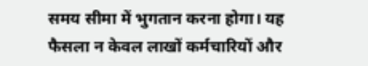समय सीमा में भुगतान करना होगा। यह फैसला न केवल लाखों कर्मचारियों और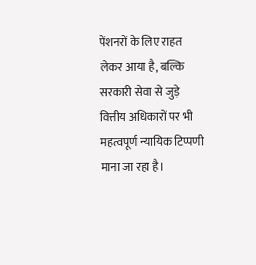पेंशनरों के लिए राहत लेकर आया है, बल्कि सरकारी सेवा से जुड़े वित्तीय अधिकारों पर भी महत्वपूर्ण न्यायिक टिप्पणी माना जा रहा है।